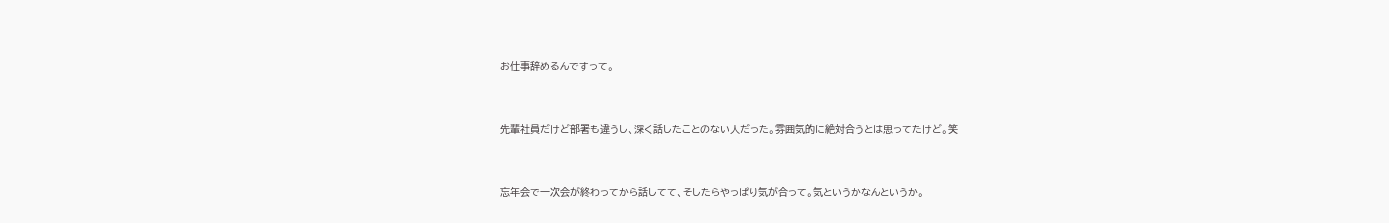お仕事辞めるんですって。


先輩社員だけど部署も違うし、深く話したことのない人だった。雰囲気的に絶対合うとは思ってたけど。笑


忘年会で一次会が終わってから話してて、そしたらやっぱり気が合って。気というかなんというか。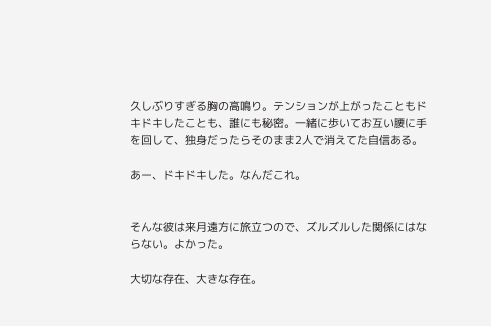久しぶりすぎる胸の高鳴り。テンションが上がったこともドキドキしたことも、誰にも秘密。一緒に歩いてお互い腰に手を回して、独身だったらそのまま2人で消えてた自信ある。

あー、ドキドキした。なんだこれ。


そんな彼は来月遠方に旅立つので、ズルズルした関係にはならない。よかった。

大切な存在、大きな存在。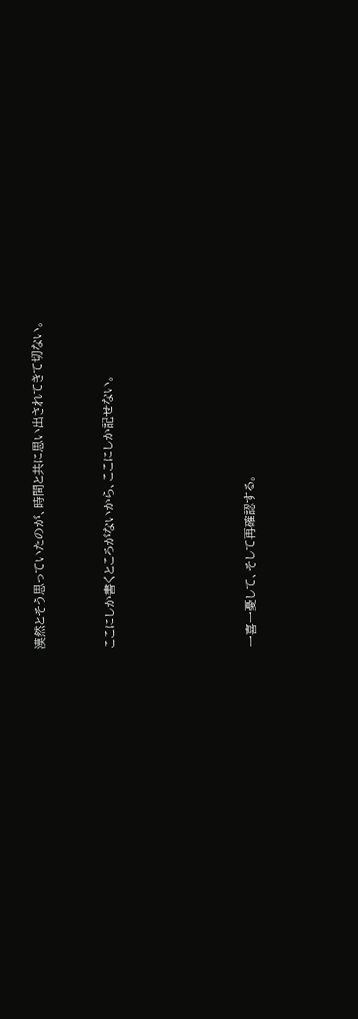漠然とそう思っていたのが、時間と共に思い出されてきて切ない。



ここにしか書くところがないから、ここにしか記せない。







一喜一憂して、そして再確認する。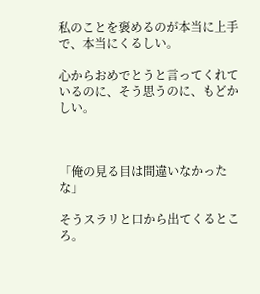私のことを褒めるのが本当に上手で、本当にくるしい。

心からおめでとうと言ってくれているのに、そう思うのに、もどかしい。



「俺の見る目は間違いなかったな」

そうスラリと口から出てくるところ。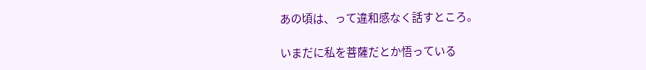あの頃は、って違和感なく話すところ。

いまだに私を菩薩だとか悟っている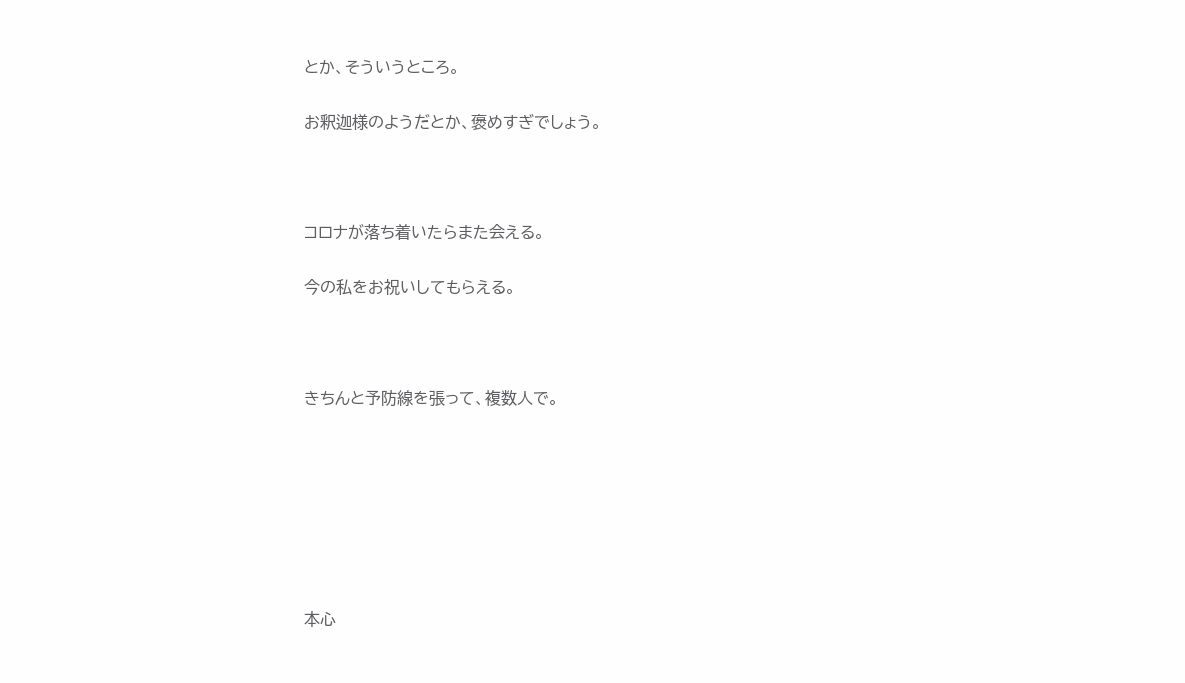とか、そういうところ。

お釈迦様のようだとか、褒めすぎでしょう。



コロナが落ち着いたらまた会える。

今の私をお祝いしてもらえる。



きちんと予防線を張って、複数人で。







本心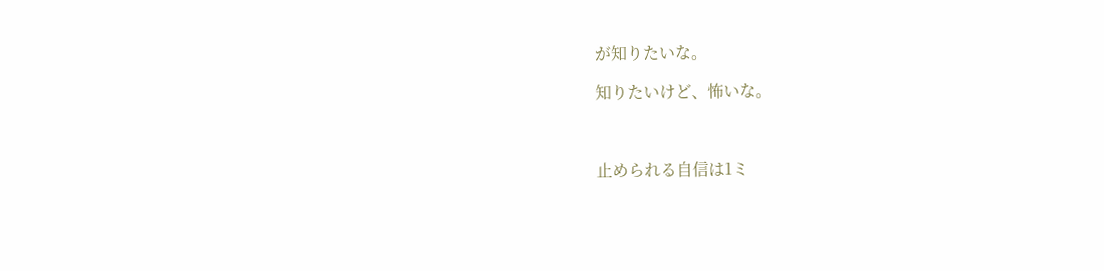が知りたいな。

知りたいけど、怖いな。



止められる自信は1ミ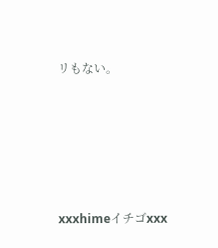リもない。







xxxhimeイチゴxxx